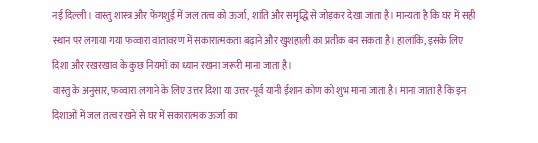नई दिल्ली। वास्तु शास्त्र और फेंगशुई में जल तत्व को ऊर्जा, शांति और समृद्धि से जोड़कर देखा जाता है। मान्यता है कि घर में सही स्थान पर लगाया गया फव्वारा वातावरण में सकारात्मकता बढ़ाने और खुशहाली का प्रतीक बन सकता है। हालांकि, इसके लिए दिशा और रखरखाव के कुछ नियमों का ध्यान रखना जरूरी माना जाता है।
वास्तु के अनुसार, फव्वारा लगाने के लिए उत्तर दिशा या उत्तर-पूर्व यानी ईशान कोण को शुभ माना जाता है। माना जाता है कि इन दिशाओं में जल तत्व रखने से घर में सकारात्मक ऊर्जा का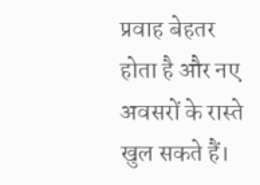प्रवाह बेहतर होता है और नए अवसरों के रास्ते खुल सकते हैं।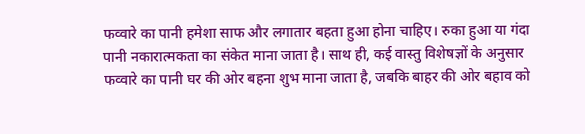फव्वारे का पानी हमेशा साफ और लगातार बहता हुआ होना चाहिए। रुका हुआ या गंदा पानी नकारात्मकता का संकेत माना जाता है। साथ ही, कई वास्तु विशेषज्ञों के अनुसार फव्वारे का पानी घर की ओर बहना शुभ माना जाता है, जबकि बाहर की ओर बहाव को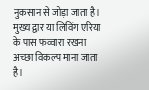नुकसान से जोड़ा जाता है।
मुख्य द्वार या लिविंग एरिया के पास फव्वारा रखना अच्छा विकल्प माना जाता है।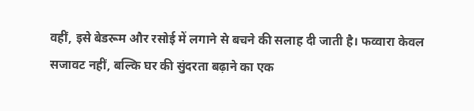वहीं, इसे बेडरूम और रसोई में लगाने से बचने की सलाह दी जाती है। फव्वारा केवल सजावट नहीं, बल्कि घर की सुंदरता बढ़ाने का एक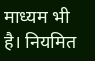माध्यम भी है। नियमित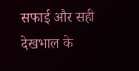सफाई और सही देखभाल के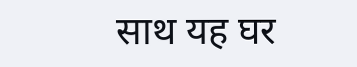साथ यह घर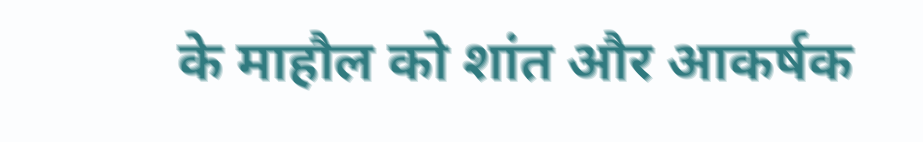के माहौल को शांत और आकर्षक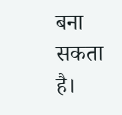बना सकता है।